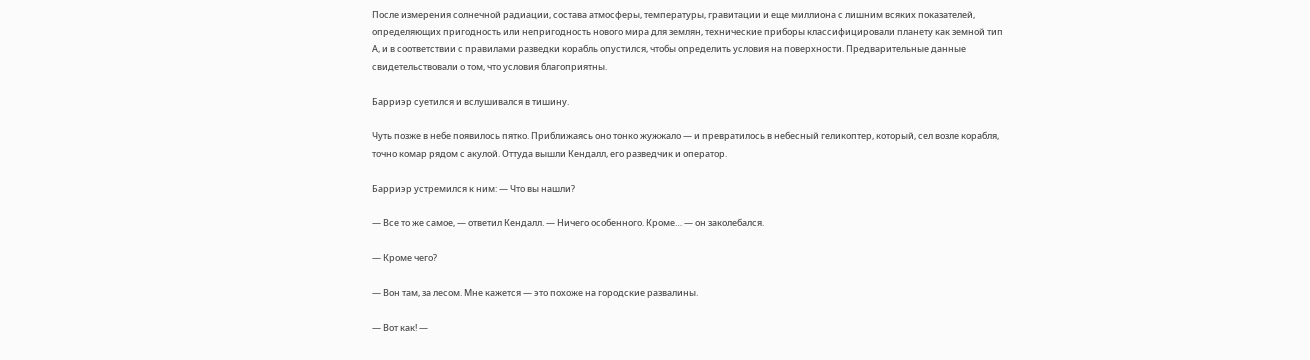После измерения солнечной радиации, состава атмосферы, температуры, гравитации и еще миллиона с лишним всяких показателей, определяющих пригодность или непригодность нового мира для землян, технические приборы классифицировали планету как земной тип А, и в соответствии с правилами разведки корабль опустился, чтобы определить условия на поверхности. Предварительные данные свидетельствовали о том, что условия благоприятны.

Барриэр суетился и вслушивался в тишину.

Чуть позже в небе появилось пятко. Приближаясь оно тонко жужжало — и превратилось в небесный геликоптер, который, сел возле корабля, точно комар рядом с акулой. Оттуда вышли Кендалл, его разведчик и оператор.

Барриэр устремился к ним: — Что вы нашли?

— Все то же самое, — ответил Кендалл. — Ничего особенного. Кроме… — он заколебался.

— Кроме чего?

— Вон там, за лесом. Мне кажется — это похоже на городские развалины.

— Вот как! —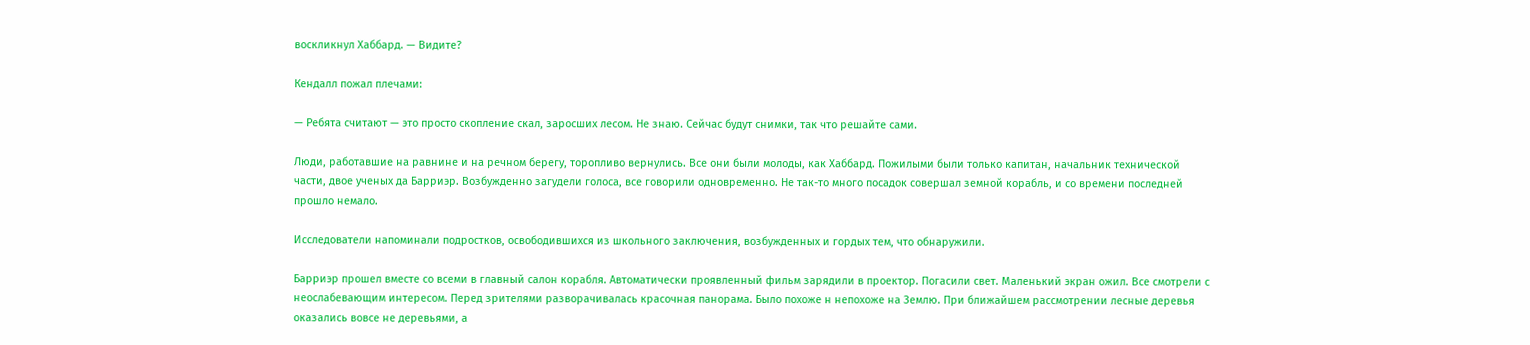воскликнул Хаббард. — Видите?

Кендалл пожал плечами:

— Ребята считают — это просто скопление скал, заросших лесом. Не знаю. Сейчас будут снимки, так что решайте сами.

Люди, работавшие на равнине и на речном берегу, торопливо вернулись. Все они были молоды, как Хаббард. Пожилыми были только капитан, начальник технической части, двое ученых да Барриэр. Возбужденно загудели голоса, все говорили одновременно. Не так-то много посадок совершал земной корабль, и со времени последней прошло немало.

Исследователи напоминали подростков, освободившихся из школьного заключения, возбужденных и гордых тем, что обнаружили.

Барриэр прошел вместе со всеми в главный салон корабля. Автоматически проявленный фильм зарядили в проектор. Погасили свет. Маленький экран ожил. Все смотрели с неослабевающим интересом. Перед зрителями разворачивалась красочная панорама. Было похоже н непохоже на Землю. При ближайшем рассмотрении лесные деревья оказались вовсе не деревьями, а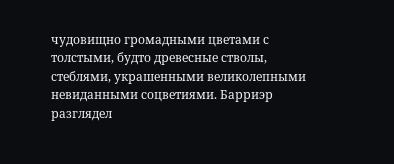чудовищно громадными цветами с толстыми, будто древесные стволы, стеблями, украшенными великолепными невиданными соцветиями. Барриэр разглядел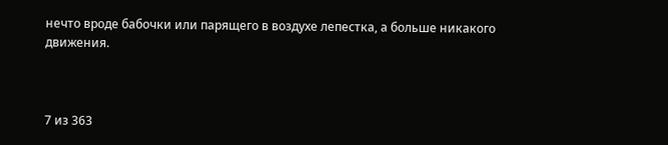нечто вроде бабочки или парящего в воздухе лепестка, а больше никакого движения.



7 из 363